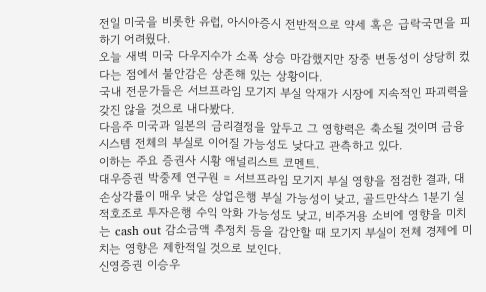전일 미국을 비롯한 유럽, 아시아증시 전반적으로 약세 혹은 급락국면을 피하기 어려웠다.
오늘 새벽 미국 다우지수가 소폭 상승 마감했지만 장중 변동성이 상당히 컸다는 점에서 불안감은 상존해 있는 상황이다.
국내 전문가들은 서브프라임 모기지 부실 악재가 시장에 지속적인 파괴력을 갖진 않을 것으로 내다봤다.
다음주 미국과 일본의 금리결정을 앞두고 그 영향력은 축소될 것이며 금융시스템 전체의 부실로 이어질 가능성도 낮다고 관측하고 있다.
이하는 주요 증권사 시황 애널리스트 코멘트.
대우증권 박중제 연구원 = 서브프라임 모기지 부실 영향을 점검한 결과, 대손상각률이 매우 낮은 상업은행 부실 가능성이 낮고, 골드만삭스 1분기 실적호조로 투자은행 수익 악화 가능성도 낮고, 비주거용 소비에 영향을 미치는 cash out 감소금액 추정치 등을 감안할 때 모기지 부실이 전체 경제에 미치는 영향은 제한적일 것으로 보인다.
신영증권 이승우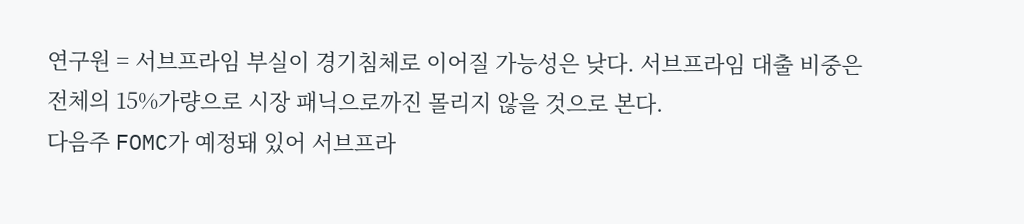연구원 = 서브프라임 부실이 경기침체로 이어질 가능성은 낮다. 서브프라임 대출 비중은 전체의 15%가량으로 시장 패닉으로까진 몰리지 않을 것으로 본다.
다음주 FOMC가 예정돼 있어 서브프라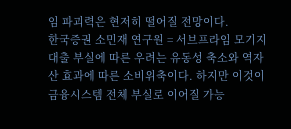임 파괴력은 현저히 떨어질 전망이다.
한국증권 소민재 연구원 = 서브프라임 모기지 대출 부실에 따른 우려는 유동성 축소와 역자산 효과에 따른 소비위축이다. 하지만 이것이 금융시스템 전체 부실로 이어질 가능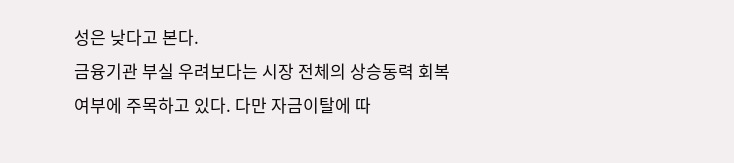성은 낮다고 본다.
금융기관 부실 우려보다는 시장 전체의 상승동력 회복 여부에 주목하고 있다. 다만 자금이탈에 따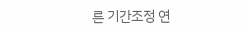른 기간조정 연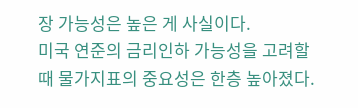장 가능성은 높은 게 사실이다.
미국 연준의 금리인하 가능성을 고려할 때 물가지표의 중요성은 한층 높아졌다.